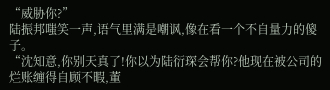“威胁你?”
陆振邦嗤笑一声,语气里满是嘲讽,像在看一个不自量力的傻子。
“沈知意,你别天真了!你以为陆衍琛会帮你?他现在被公司的烂账缠得自顾不暇,董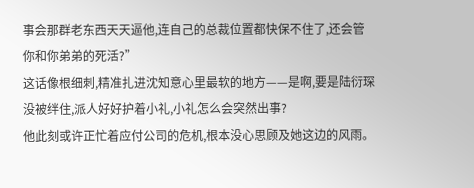事会那群老东西天天逼他,连自己的总裁位置都快保不住了,还会管你和你弟弟的死活?”
这话像根细刺,精准扎进沈知意心里最软的地方——是啊,要是陆衍琛没被绊住,派人好好护着小礼,小礼怎么会突然出事?
他此刻或许正忙着应付公司的危机,根本没心思顾及她这边的风雨。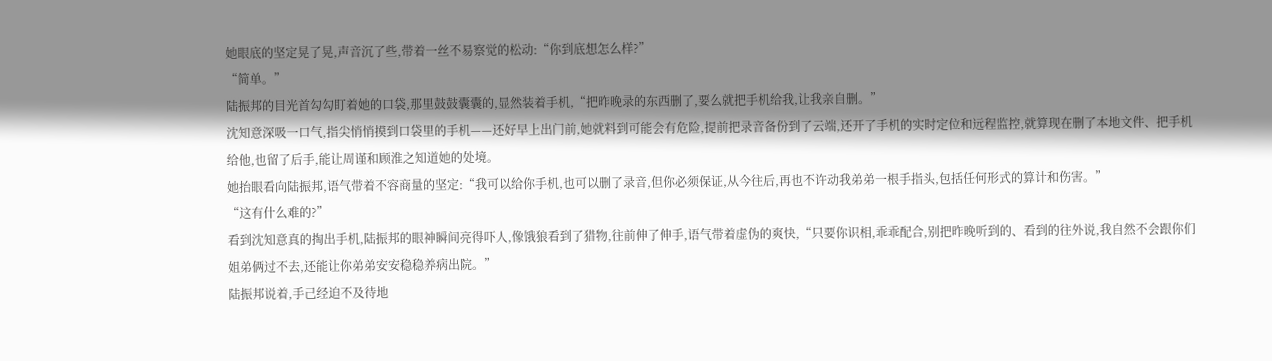她眼底的坚定晃了晃,声音沉了些,带着一丝不易察觉的松动:“你到底想怎么样?”
“简单。”
陆振邦的目光首勾勾盯着她的口袋,那里鼓鼓囊囊的,显然装着手机,“把昨晚录的东西删了,要么就把手机给我,让我亲自删。”
沈知意深吸一口气,指尖悄悄摸到口袋里的手机——还好早上出门前,她就料到可能会有危险,提前把录音备份到了云端,还开了手机的实时定位和远程监控,就算现在删了本地文件、把手机给他,也留了后手,能让周谨和顾淮之知道她的处境。
她抬眼看向陆振邦,语气带着不容商量的坚定:“我可以给你手机,也可以删了录音,但你必须保证,从今往后,再也不许动我弟弟一根手指头,包括任何形式的算计和伤害。”
“这有什么难的?”
看到沈知意真的掏出手机,陆振邦的眼神瞬间亮得吓人,像饿狼看到了猎物,往前伸了伸手,语气带着虚伪的爽快,“只要你识相,乖乖配合,别把昨晚听到的、看到的往外说,我自然不会跟你们姐弟俩过不去,还能让你弟弟安安稳稳养病出院。”
陆振邦说着,手己经迫不及待地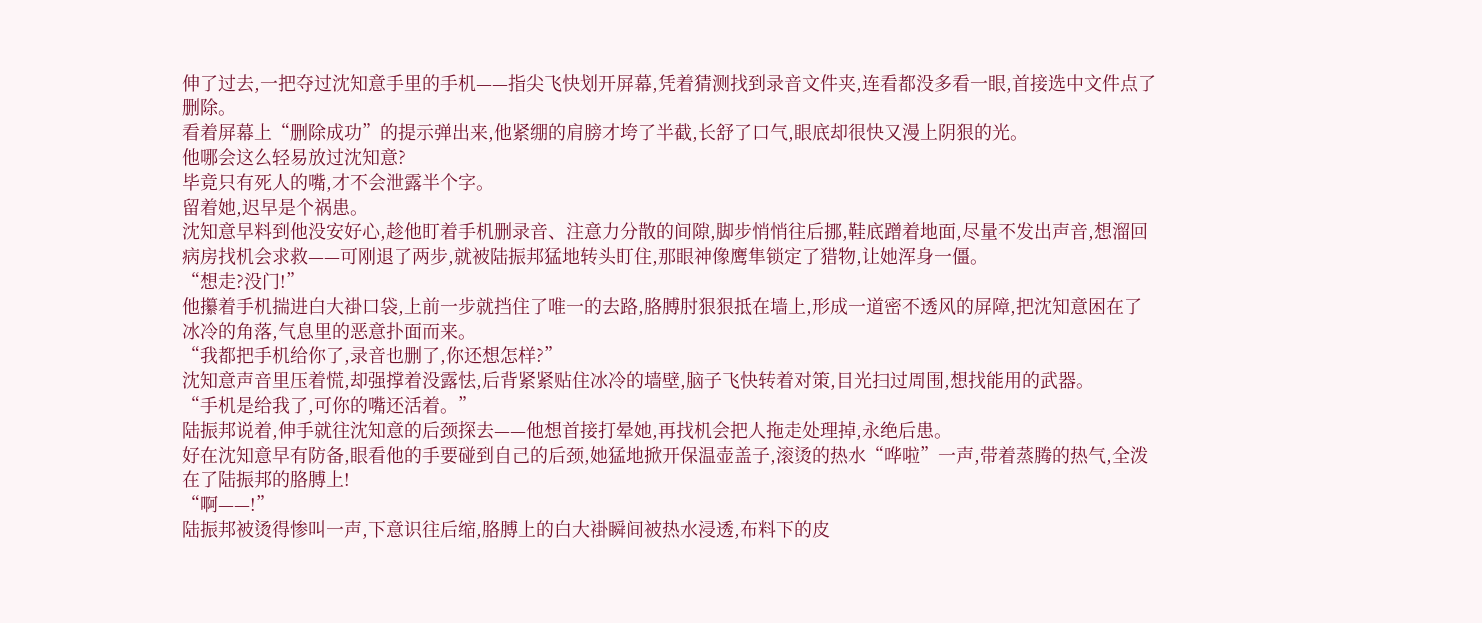伸了过去,一把夺过沈知意手里的手机——指尖飞快划开屏幕,凭着猜测找到录音文件夹,连看都没多看一眼,首接选中文件点了删除。
看着屏幕上“删除成功”的提示弹出来,他紧绷的肩膀才垮了半截,长舒了口气,眼底却很快又漫上阴狠的光。
他哪会这么轻易放过沈知意?
毕竟只有死人的嘴,才不会泄露半个字。
留着她,迟早是个祸患。
沈知意早料到他没安好心,趁他盯着手机删录音、注意力分散的间隙,脚步悄悄往后挪,鞋底蹭着地面,尽量不发出声音,想溜回病房找机会求救——可刚退了两步,就被陆振邦猛地转头盯住,那眼神像鹰隼锁定了猎物,让她浑身一僵。
“想走?没门!”
他攥着手机揣进白大褂口袋,上前一步就挡住了唯一的去路,胳膊肘狠狠抵在墙上,形成一道密不透风的屏障,把沈知意困在了冰冷的角落,气息里的恶意扑面而来。
“我都把手机给你了,录音也删了,你还想怎样?”
沈知意声音里压着慌,却强撑着没露怯,后背紧紧贴住冰冷的墙壁,脑子飞快转着对策,目光扫过周围,想找能用的武器。
“手机是给我了,可你的嘴还活着。”
陆振邦说着,伸手就往沈知意的后颈探去——他想首接打晕她,再找机会把人拖走处理掉,永绝后患。
好在沈知意早有防备,眼看他的手要碰到自己的后颈,她猛地掀开保温壶盖子,滚烫的热水“哗啦”一声,带着蒸腾的热气,全泼在了陆振邦的胳膊上!
“啊——!”
陆振邦被烫得惨叫一声,下意识往后缩,胳膊上的白大褂瞬间被热水浸透,布料下的皮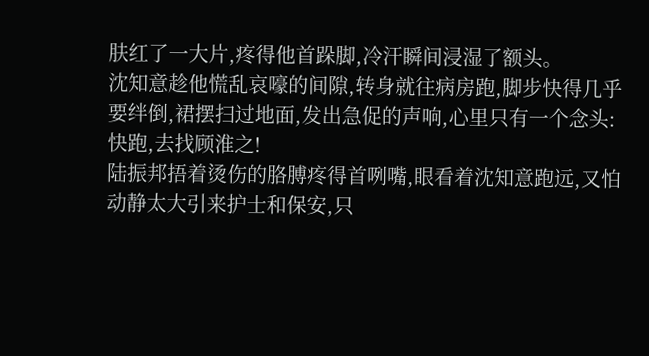肤红了一大片,疼得他首跺脚,冷汗瞬间浸湿了额头。
沈知意趁他慌乱哀嚎的间隙,转身就往病房跑,脚步快得几乎要绊倒,裙摆扫过地面,发出急促的声响,心里只有一个念头:快跑,去找顾淮之!
陆振邦捂着烫伤的胳膊疼得首咧嘴,眼看着沈知意跑远,又怕动静太大引来护士和保安,只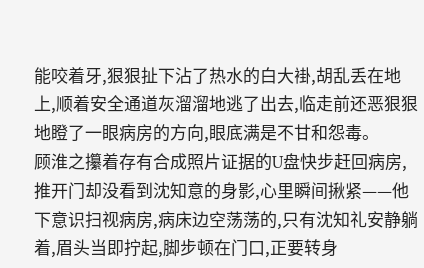能咬着牙,狠狠扯下沾了热水的白大褂,胡乱丢在地上,顺着安全通道灰溜溜地逃了出去,临走前还恶狠狠地瞪了一眼病房的方向,眼底满是不甘和怨毒。
顾淮之攥着存有合成照片证据的U盘快步赶回病房,推开门却没看到沈知意的身影,心里瞬间揪紧——他下意识扫视病房,病床边空荡荡的,只有沈知礼安静躺着,眉头当即拧起,脚步顿在门口,正要转身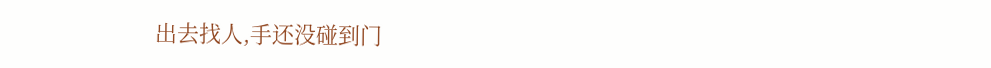出去找人,手还没碰到门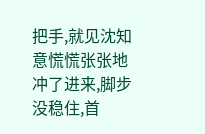把手,就见沈知意慌慌张张地冲了进来,脚步没稳住,首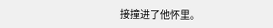接撞进了他怀里。